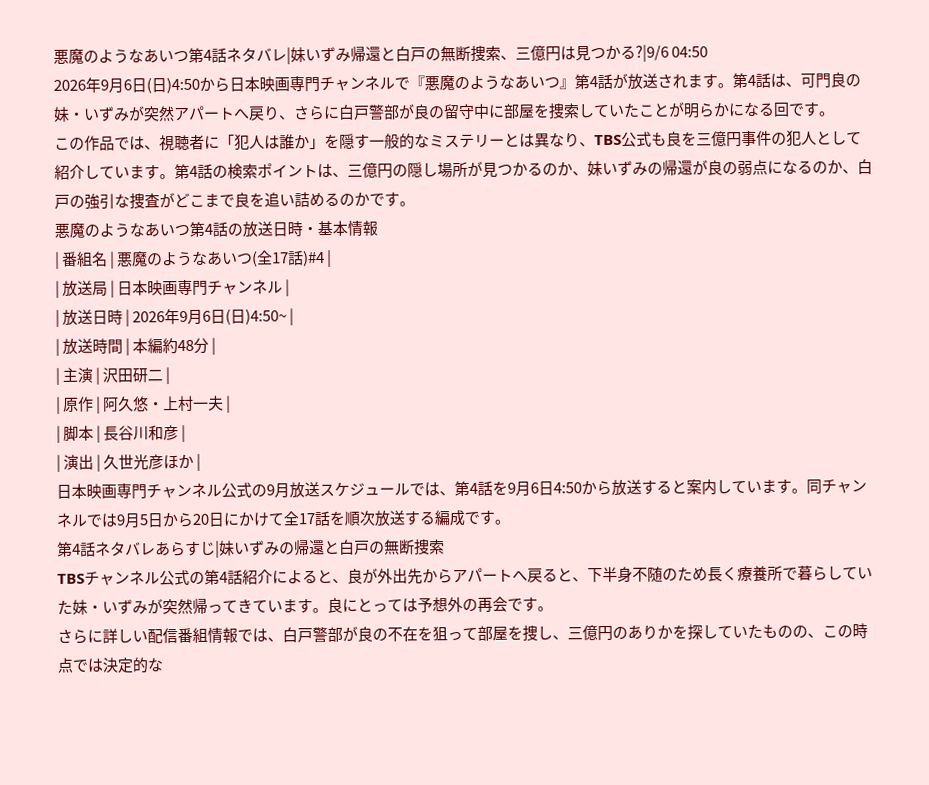悪魔のようなあいつ第4話ネタバレ|妹いずみ帰還と白戸の無断捜索、三億円は見つかる?|9/6 04:50
2026年9月6日(日)4:50から日本映画専門チャンネルで『悪魔のようなあいつ』第4話が放送されます。第4話は、可門良の妹・いずみが突然アパートへ戻り、さらに白戸警部が良の留守中に部屋を捜索していたことが明らかになる回です。
この作品では、視聴者に「犯人は誰か」を隠す一般的なミステリーとは異なり、TBS公式も良を三億円事件の犯人として紹介しています。第4話の検索ポイントは、三億円の隠し場所が見つかるのか、妹いずみの帰還が良の弱点になるのか、白戸の強引な捜査がどこまで良を追い詰めるのかです。
悪魔のようなあいつ第4話の放送日時・基本情報
| 番組名 | 悪魔のようなあいつ(全17話)#4 |
| 放送局 | 日本映画専門チャンネル |
| 放送日時 | 2026年9月6日(日)4:50~ |
| 放送時間 | 本編約48分 |
| 主演 | 沢田研二 |
| 原作 | 阿久悠・上村一夫 |
| 脚本 | 長谷川和彦 |
| 演出 | 久世光彦ほか |
日本映画専門チャンネル公式の9月放送スケジュールでは、第4話を9月6日4:50から放送すると案内しています。同チャンネルでは9月5日から20日にかけて全17話を順次放送する編成です。
第4話ネタバレあらすじ|妹いずみの帰還と白戸の無断捜索
TBSチャンネル公式の第4話紹介によると、良が外出先からアパートへ戻ると、下半身不随のため長く療養所で暮らしていた妹・いずみが突然帰ってきています。良にとっては予想外の再会です。
さらに詳しい配信番組情報では、白戸警部が良の不在を狙って部屋を捜し、三億円のありかを探していたものの、この時点では決定的な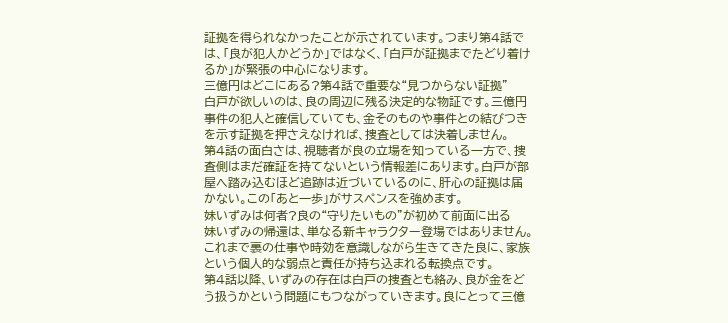証拠を得られなかったことが示されています。つまり第4話では、「良が犯人かどうか」ではなく、「白戸が証拠までたどり着けるか」が緊張の中心になります。
三億円はどこにある?第4話で重要な“見つからない証拠”
白戸が欲しいのは、良の周辺に残る決定的な物証です。三億円事件の犯人と確信していても、金そのものや事件との結びつきを示す証拠を押さえなければ、捜査としては決着しません。
第4話の面白さは、視聴者が良の立場を知っている一方で、捜査側はまだ確証を持てないという情報差にあります。白戸が部屋へ踏み込むほど追跡は近づいているのに、肝心の証拠は届かない。この「あと一歩」がサスペンスを強めます。
妹いずみは何者?良の“守りたいもの”が初めて前面に出る
妹いずみの帰還は、単なる新キャラクター登場ではありません。これまで裏の仕事や時効を意識しながら生きてきた良に、家族という個人的な弱点と責任が持ち込まれる転換点です。
第4話以降、いずみの存在は白戸の捜査とも絡み、良が金をどう扱うかという問題にもつながっていきます。良にとって三億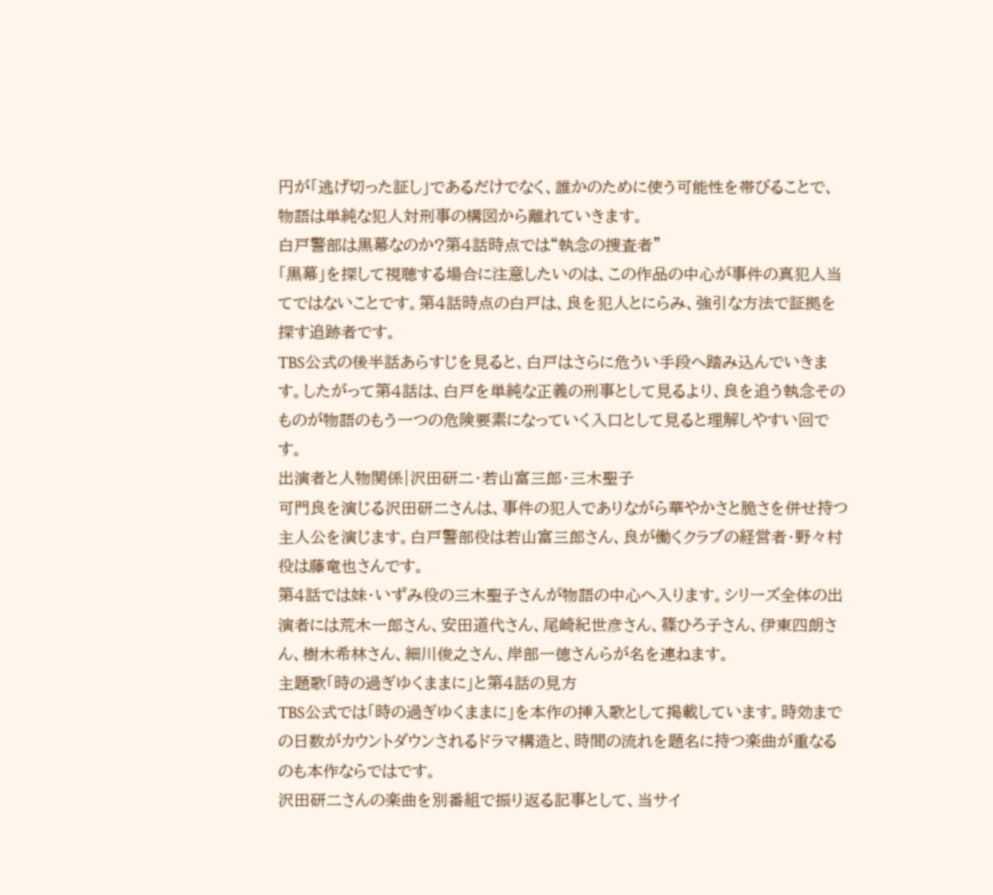円が「逃げ切った証し」であるだけでなく、誰かのために使う可能性を帯びることで、物語は単純な犯人対刑事の構図から離れていきます。
白戸警部は黒幕なのか?第4話時点では“執念の捜査者”
「黒幕」を探して視聴する場合に注意したいのは、この作品の中心が事件の真犯人当てではないことです。第4話時点の白戸は、良を犯人とにらみ、強引な方法で証拠を探す追跡者です。
TBS公式の後半話あらすじを見ると、白戸はさらに危うい手段へ踏み込んでいきます。したがって第4話は、白戸を単純な正義の刑事として見るより、良を追う執念そのものが物語のもう一つの危険要素になっていく入口として見ると理解しやすい回です。
出演者と人物関係|沢田研二・若山富三郎・三木聖子
可門良を演じる沢田研二さんは、事件の犯人でありながら華やかさと脆さを併せ持つ主人公を演じます。白戸警部役は若山富三郎さん、良が働くクラブの経営者・野々村役は藤竜也さんです。
第4話では妹・いずみ役の三木聖子さんが物語の中心へ入ります。シリーズ全体の出演者には荒木一郎さん、安田道代さん、尾崎紀世彦さん、篠ひろ子さん、伊東四朗さん、樹木希林さん、細川俊之さん、岸部一徳さんらが名を連ねます。
主題歌「時の過ぎゆくままに」と第4話の見方
TBS公式では「時の過ぎゆくままに」を本作の挿入歌として掲載しています。時効までの日数がカウントダウンされるドラマ構造と、時間の流れを題名に持つ楽曲が重なるのも本作ならではです。
沢田研二さんの楽曲を別番組で振り返る記事として、当サイ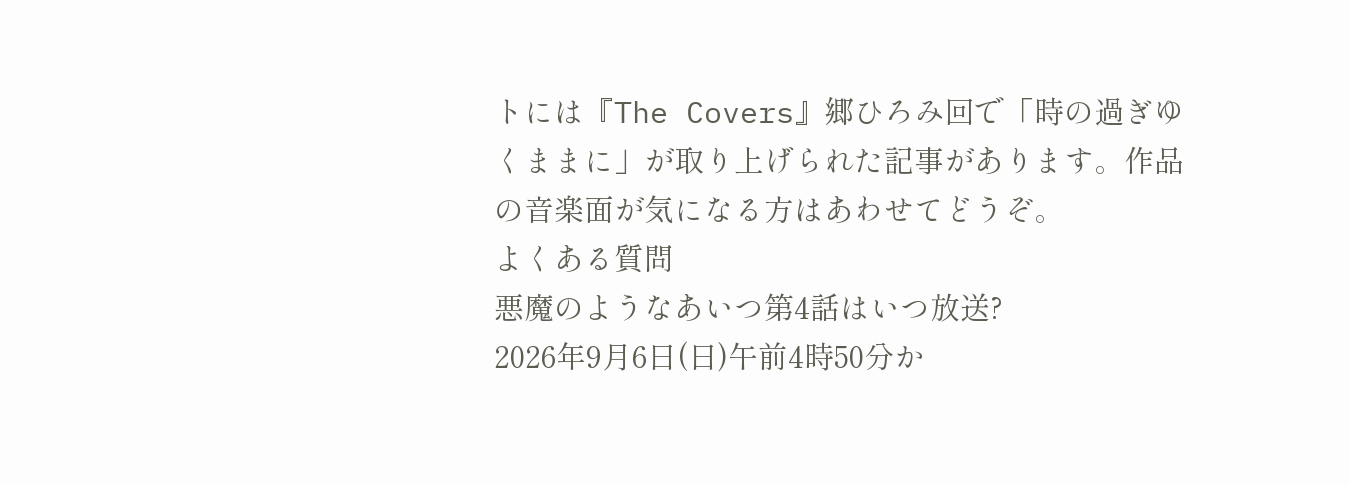トには『The Covers』郷ひろみ回で「時の過ぎゆくままに」が取り上げられた記事があります。作品の音楽面が気になる方はあわせてどうぞ。
よくある質問
悪魔のようなあいつ第4話はいつ放送?
2026年9月6日(日)午前4時50分か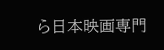ら日本映画専門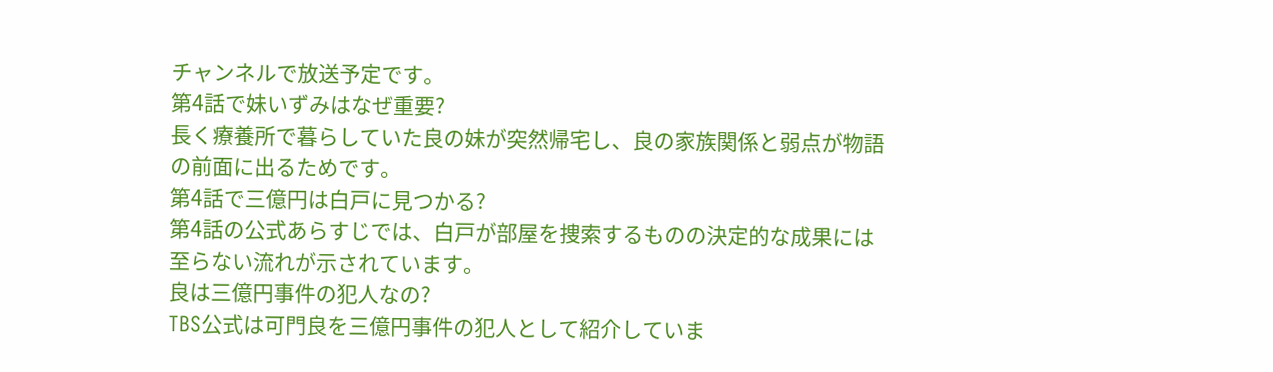チャンネルで放送予定です。
第4話で妹いずみはなぜ重要?
長く療養所で暮らしていた良の妹が突然帰宅し、良の家族関係と弱点が物語の前面に出るためです。
第4話で三億円は白戸に見つかる?
第4話の公式あらすじでは、白戸が部屋を捜索するものの決定的な成果には至らない流れが示されています。
良は三億円事件の犯人なの?
TBS公式は可門良を三億円事件の犯人として紹介していま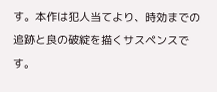す。本作は犯人当てより、時効までの追跡と良の破綻を描くサスペンスです。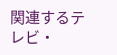関連するテレビ・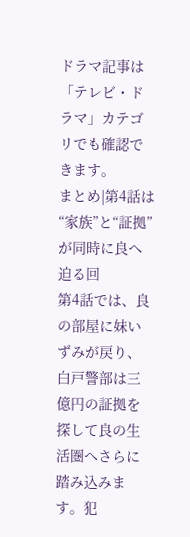ドラマ記事は「テレビ・ドラマ」カテゴリでも確認できます。
まとめ|第4話は“家族”と“証拠”が同時に良へ迫る回
第4話では、良の部屋に妹いずみが戻り、白戸警部は三億円の証拠を探して良の生活圏へさらに踏み込みます。犯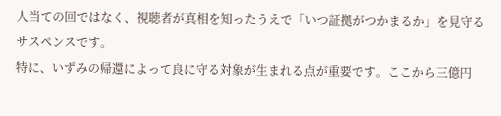人当ての回ではなく、視聴者が真相を知ったうえで「いつ証拠がつかまるか」を見守るサスペンスです。
特に、いずみの帰還によって良に守る対象が生まれる点が重要です。ここから三億円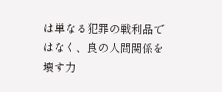は単なる犯罪の戦利品ではなく、良の人間関係を壊す力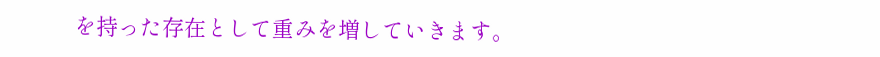を持った存在として重みを増していきます。